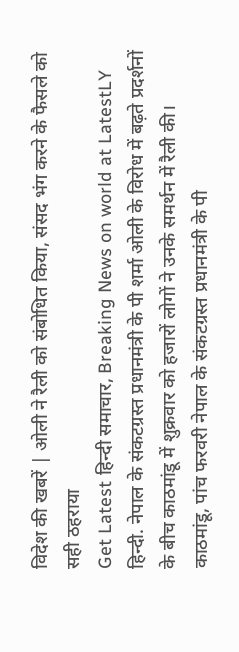विदेश की खबरें | ओली ने रैली को संबोधित किया, संसद भंग करने के फैसले को सही ठहराया
Get Latest हिन्दी समाचार, Breaking News on world at LatestLY हिन्दी. नेपाल के संकटग्रस्त प्रधानमंत्री के पी शर्मा ओली के विरोध में बढ़ते प्रदर्शनों के बीच काठमांडू में शुक्रवार को हजारों लोगों ने उनके समर्थन में रैली की।
काठमांडू, पांच फरवरी नेपाल के संकटग्रस्त प्रधानमंत्री के पी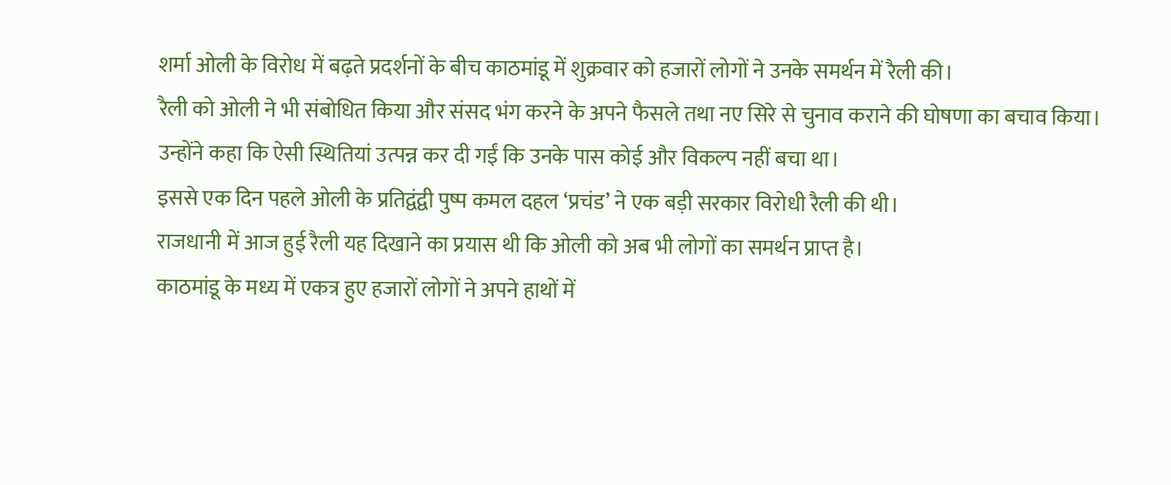शर्मा ओली के विरोध में बढ़ते प्रदर्शनों के बीच काठमांडू में शुक्रवार को हजारों लोगों ने उनके समर्थन में रैली की।
रैली को ओली ने भी संबोधित किया और संसद भंग करने के अपने फैसले तथा नए सिरे से चुनाव कराने की घोषणा का बचाव किया।
उन्होंने कहा कि ऐसी स्थितियां उत्पन्न कर दी गईं कि उनके पास कोई और विकल्प नहीं बचा था।
इससे एक दिन पहले ओली के प्रतिद्वंद्वी पुष्प कमल दहल ‘प्रचंड’ ने एक बड़ी सरकार विरोधी रैली की थी।
राजधानी में आज हुई रैली यह दिखाने का प्रयास थी कि ओली को अब भी लोगों का समर्थन प्राप्त है।
काठमांडू के मध्य में एकत्र हुए हजारों लोगों ने अपने हाथों में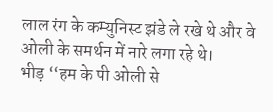लाल रंग के कम्युनिस्ट झंडे ले रखे थे और वे ओली के समर्थन में नारे लगा रहे थे।
भीड़ ‘‘हम के पी ओली से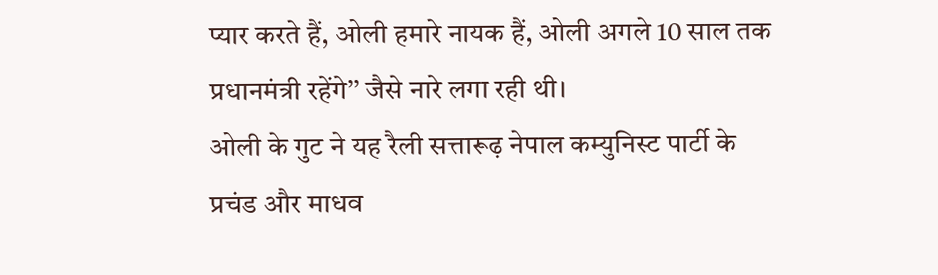प्यार करते हैं, ओली हमारे नायक हैं, ओली अगले 10 साल तक प्रधानमंत्री रहेंगे’’ जैसे नारे लगा रही थी।
ओली के गुट ने यह रैली सत्तारूढ़ नेपाल कम्युनिस्ट पार्टी के प्रचंड और माधव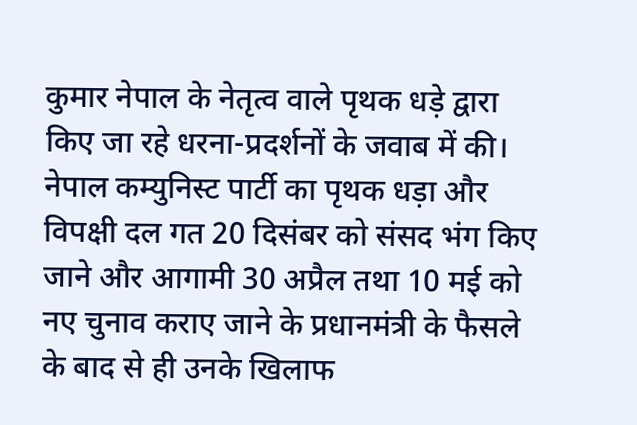कुमार नेपाल के नेतृत्व वाले पृथक धड़े द्वारा किए जा रहे धरना-प्रदर्शनों के जवाब में की।
नेपाल कम्युनिस्ट पार्टी का पृथक धड़ा और विपक्षी दल गत 20 दिसंबर को संसद भंग किए जाने और आगामी 30 अप्रैल तथा 10 मई को नए चुनाव कराए जाने के प्रधानमंत्री के फैसले के बाद से ही उनके खिलाफ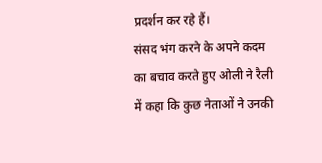प्रदर्शन कर रहे हैं।
संसद भंग करने के अपने कदम का बचाव करते हुए ओली ने रैली में कहा कि कुछ नेताओं ने उनकी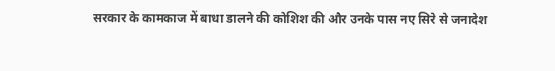सरकार के कामकाज में बाधा डालने की कोशिश की और उनके पास नए सिरे से जनादेश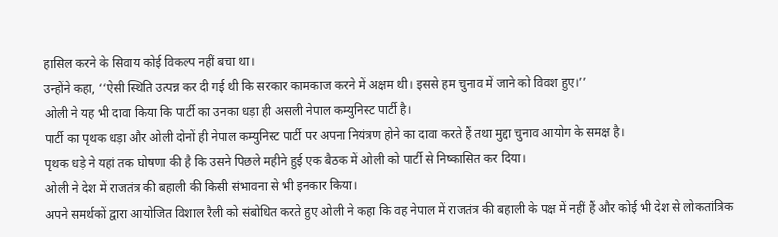हासिल करने के सिवाय कोई विकल्प नहीं बचा था।
उन्होंने कहा, ‘‘ऐसी स्थिति उत्पन्न कर दी गई थी कि सरकार कामकाज करने में अक्षम थी। इससे हम चुनाव में जाने को विवश हुए।’’
ओली ने यह भी दावा किया कि पार्टी का उनका धड़ा ही असली नेपाल कम्युनिस्ट पार्टी है।
पार्टी का पृथक धड़ा और ओली दोनों ही नेपाल कम्युनिस्ट पार्टी पर अपना नियंत्रण होने का दावा करते हैं तथा मुद्दा चुनाव आयोग के समक्ष है।
पृथक धड़े ने यहां तक घोषणा की है कि उसने पिछले महीने हुई एक बैठक में ओली को पार्टी से निष्कासित कर दिया।
ओली ने देश में राजतंत्र की बहाली की किसी संभावना से भी इनकार किया।
अपने समर्थकों द्वारा आयोजित विशाल रैली को संबोधित करते हुए ओली ने कहा कि वह नेपाल में राजतंत्र की बहाली के पक्ष में नहीं हैं और कोई भी देश से लोकतांत्रिक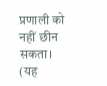प्रणाली को नहीं छीन सकता।
(यह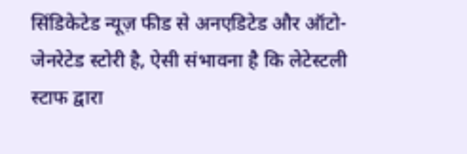सिंडिकेटेड न्यूज़ फीड से अनएडिटेड और ऑटो-जेनरेटेड स्टोरी है, ऐसी संभावना है कि लेटेस्टली स्टाफ द्वारा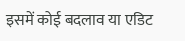इसमें कोई बदलाव या एडिट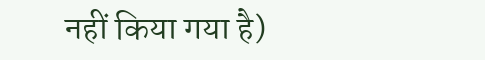नहीं किया गया है)